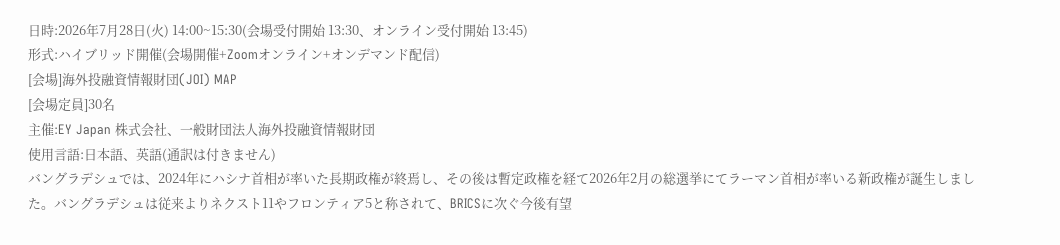日時:2026年7月28日(火) 14:00~15:30(会場受付開始 13:30、オンライン受付開始 13:45)
形式:ハイブリッド開催(会場開催+Zoomオンライン+オンデマンド配信)
[会場]海外投融資情報財団(JOI) MAP
[会場定員]30名
主催:EY Japan 株式会社、一般財団法人海外投融資情報財団
使用言語:日本語、英語(通訳は付きません)
バングラデシュでは、2024年にハシナ首相が率いた長期政権が終焉し、その後は暫定政権を経て2026年2月の総選挙にてラーマン首相が率いる新政権が誕生しました。バングラデシュは従来よりネクスト11やフロンティア5と称されて、BRICSに次ぐ今後有望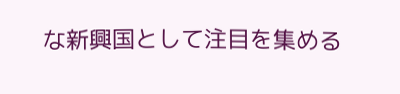な新興国として注目を集める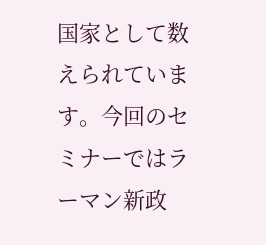国家として数えられています。今回のセミナーではラーマン新政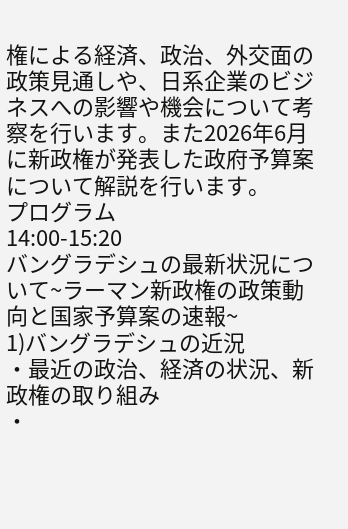権による経済、政治、外交面の政策見通しや、日系企業のビジネスへの影響や機会について考察を行います。また2026年6月に新政権が発表した政府予算案について解説を行います。
プログラム
14:00-15:20
バングラデシュの最新状況について~ラーマン新政権の政策動向と国家予算案の速報~
1)バングラデシュの近況
・最近の政治、経済の状況、新政権の取り組み
・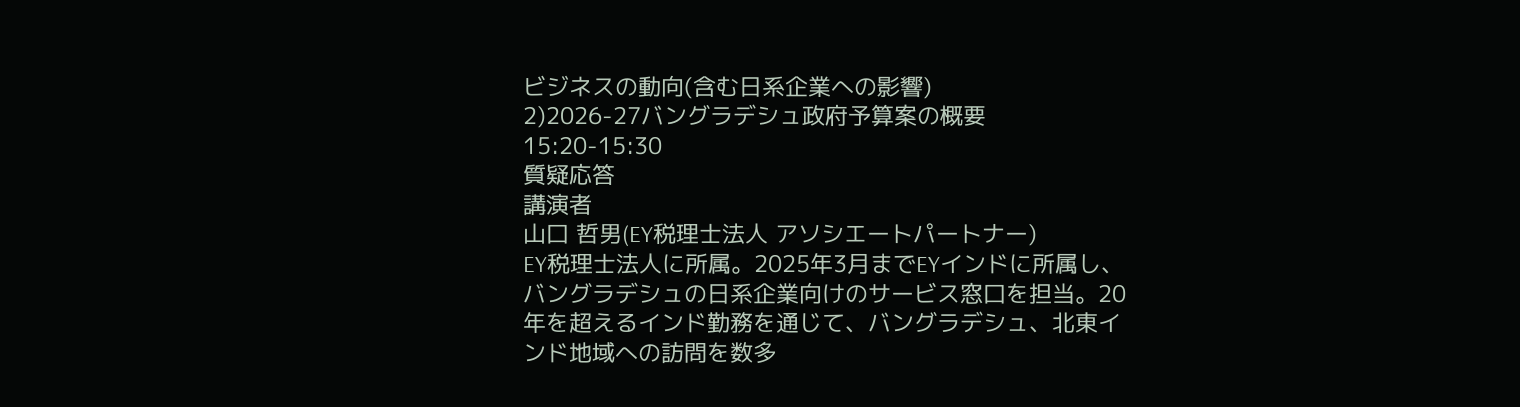ビジネスの動向(含む日系企業への影響)
2)2026-27バングラデシュ政府予算案の概要
15:20-15:30
質疑応答
講演者
山口 哲男(EY税理士法人 アソシエートパートナー)
EY税理士法人に所属。2025年3月までEYインドに所属し、バングラデシュの日系企業向けのサービス窓口を担当。20年を超えるインド勤務を通じて、バングラデシュ、北東インド地域への訪問を数多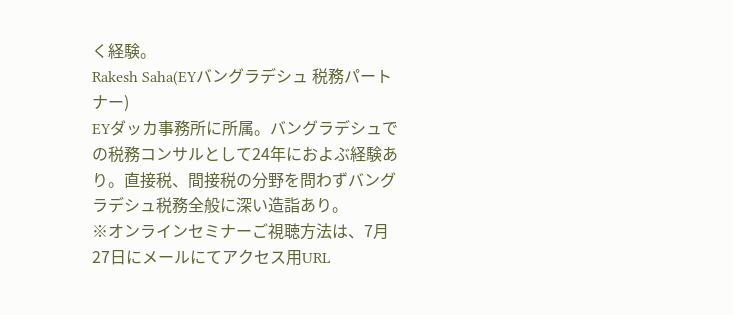く経験。
Rakesh Saha(EYバングラデシュ 税務パートナー)
EYダッカ事務所に所属。バングラデシュでの税務コンサルとして24年におよぶ経験あり。直接税、間接税の分野を問わずバングラデシュ税務全般に深い造詣あり。
※オンラインセミナーご視聴方法は、7月27日にメールにてアクセス用URL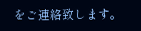をご連絡致します。